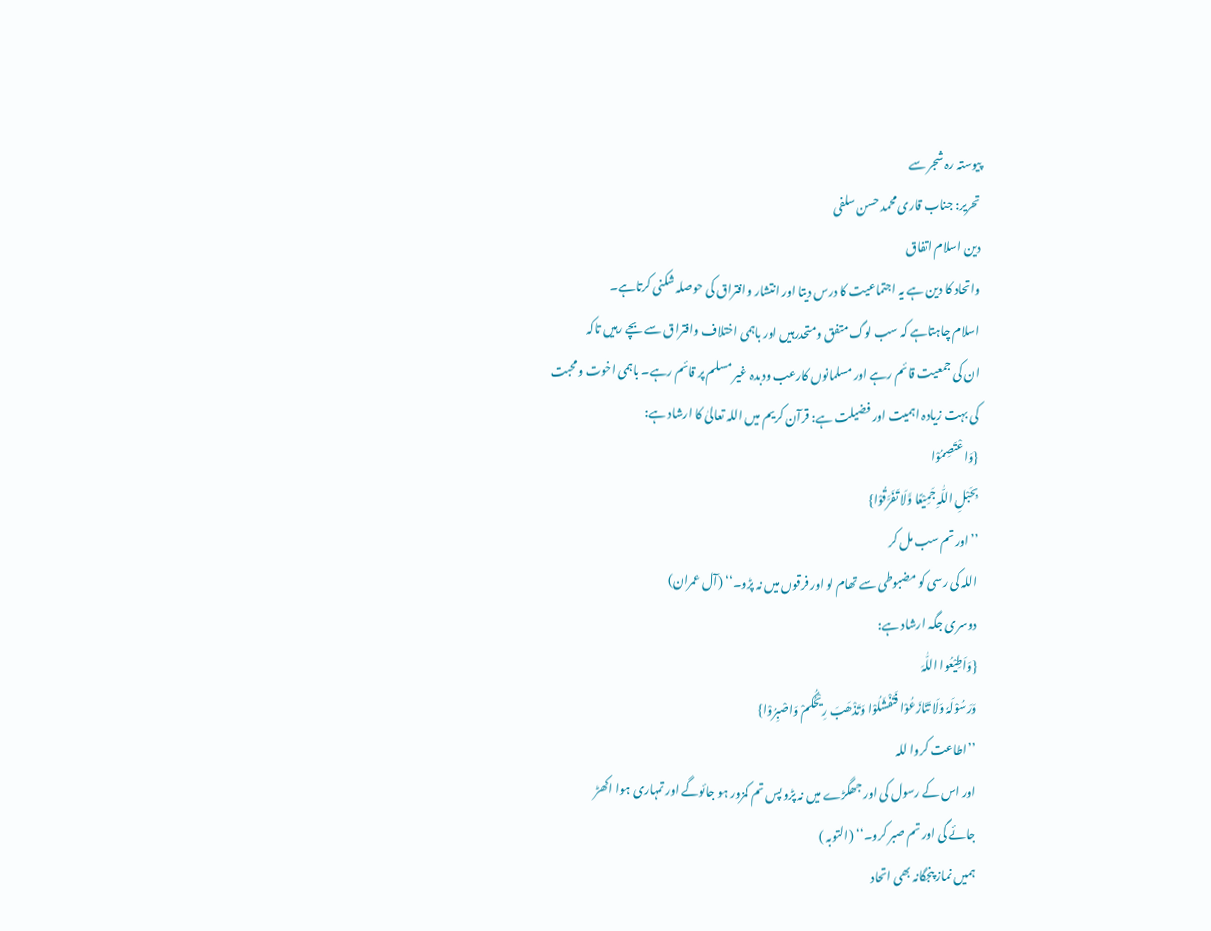پیوستہ رہ شجر سے
تحریر: جناب قاری محمد حسن سلفی
دین اسلام اتفاق
واتحاد کا دین ہے یہ اجتماعیت کا درس دیتا اور انتشار وافتراق کی حوصلہ شکنی کرتاہے۔
اسلام چاہتاہے کہ سب لوگ متفق ومتحدرہیں اور باہمی اختلاف وافتراق سے بچے رہیں تاکہ
ان کی جمعیت قائم رہے اور مسلمانوں کارعب ودبدہ غیر مسلم پر قائم رہے۔ باہمی اخوت ومحبت
کی بہت زیادہ اہمیت اور فضیلت ہے: قرآن کریم میں اللہ تعالیٰ کا ارشاد ہے:
{وَاعْتَصِمُوْا
بِحَبْلِ اللّٰہِ جَمِیْعًا وَّلَا تَفَرَّقُوْا}
’’اور تم سب مل کر
اللہ کی رسی کو مضبوطی سے تھام لو اور فرقوں میں نہ پڑو۔‘‘ (آل عمران)
دوسری جگہ ارشاد ہے:
{وَاَطِیْعُوا اللّٰہَ
وَرَسُوْلَہٗ وَلَا تَنَازَعُوْا فَتَفْشَلُوْا وَتَذْھَبَ رِیْحُکُمْ وَاصْبِرُوْا}
’’اطاعت کروا للہ
اور اس کے رسول کی اور جھگڑے میں نہ پڑو پس تم کمزور ہو جائوگے اور تمہاری ہوا اکھڑ
جائے گی اور تم صبر کرو۔‘‘ (التوبہ )
ہمیں نماز پنجگانہ بھی اتحاد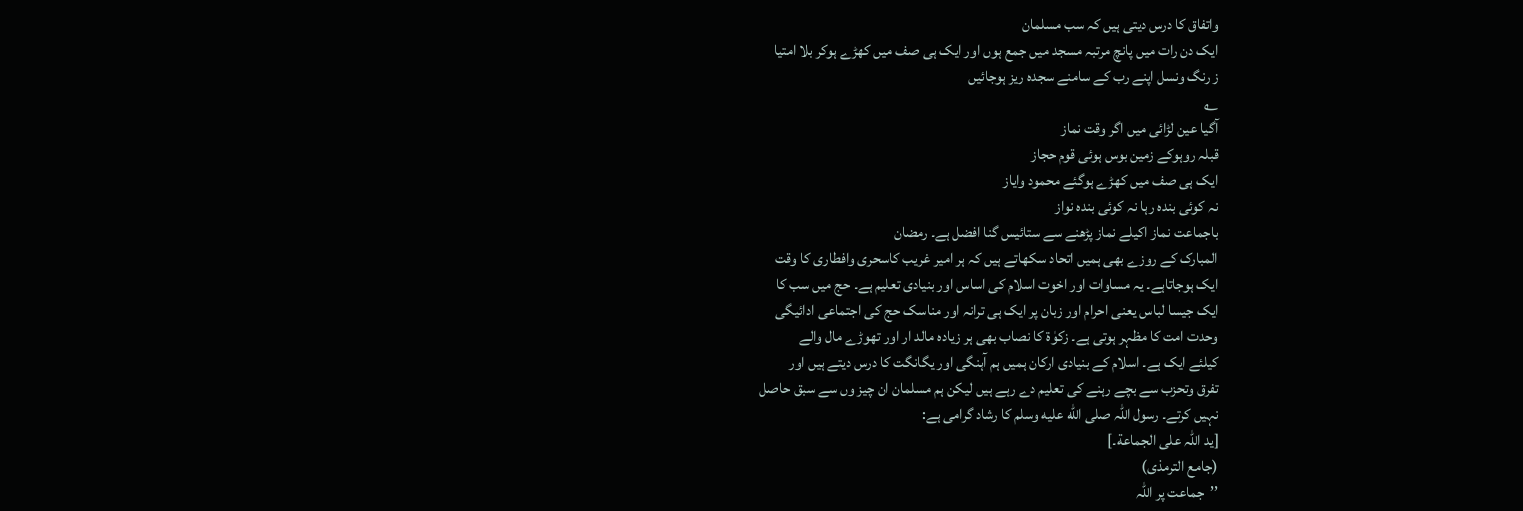واتفاق کا درس دیتی ہیں کہ سب مسلمان
ایک دن رات میں پانچ مرتبہ مسجد میں جمع ہوں اور ایک ہی صف میں کھڑے ہوکر بلا امتیا
ز رنگ ونسل اپنے رب کے سامنے سجدہ ریز ہوجائیں
؎
آگیا عین لڑائی میں اگر وقت نماز
قبلہ روہوکے زمین بوس ہوئی قوم حجاز
ایک ہی صف میں کھڑے ہوگئے محمود وایاز
نہ کوئی بندہ رہا نہ کوئی بندہ نواز
باجماعت نماز اکیلے نماز پڑھنے سے ستائیس گنا افضل ہے۔ رمضان
المبارک کے روزے بھی ہمیں اتحاد سکھاتے ہیں کہ ہر امیر غریب کاسحری وافطاری کا وقت
ایک ہوجاتاہے۔ یہ مساوات اور اخوت اسلام کی اساس اور بنیادی تعلیم ہے۔ حج میں سب کا
ایک جیسا لباس یعنی احرام اور زبان پر ایک ہی ترانہ اور مناسک حج کی اجتماعی ادائیگی
وحدت امت کا مظہر ہوتی ہے۔ زکوٰۃ کا نصاب بھی ہر زیادہ مالد ار اور تھوڑے مال والے
کیلئے ایک ہے۔ اسلام کے بنیادی ارکان ہمیں ہم آہنگی اور یگانگت کا درس دیتے ہیں اور
تفرق وتحزب سے بچے رہنے کی تعلیم دے رہے ہیں لیکن ہم مسلمان ان چیز وں سے سبق حاصل
نہیں کرتے۔ رسول اللہ صلى الله عليه وسلم کا رشاد گرامی ہے:
[ید اللّٰہ علی الجماعة۔]
(جامع الترمذی)
’’جماعت پر اللہ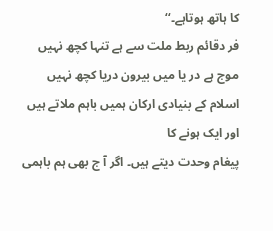کا ہاتھ ہوتاہے۔‘‘
فر دقائم ربط ملت سے ہے تنہا کچھ نہیں
موج ہے در یا میں بیرون دریا کچھ نہیں
اسلام کے بنیادی ارکان ہمیں باہم ملاتے ہیں اور ایک ہونے کا
پیغام وحدت دیتے ہیں۔ اگر آ ج بھی ہم باہمی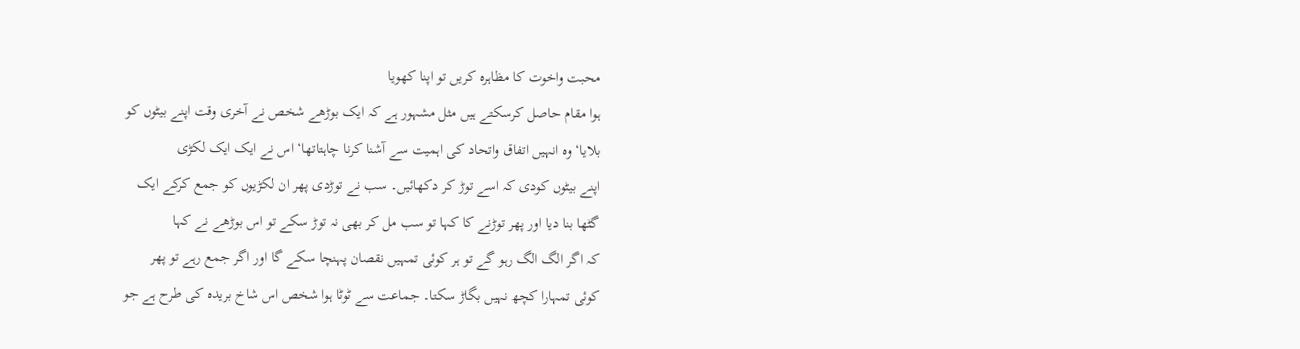محبت واخوت کا مظاہرہ کریں تو اپنا کھویا
ہوا مقام حاصل کرسکتے ہیں مثل مشہور ہے کہ ایک بوڑھے شخص نے آخری وقت اپنے بیٹوں کو
بلایا‘ وہ انہیں اتفاق واتحاد کی اہمیت سے آشنا کرنا چاہتاتھا‘ اس نے ایک ایک لکڑی
اپنے بیٹوں کودی کہ اسے توڑ کر دکھائیں۔ سب نے توڑدی پھر ان لکڑیوں کو جمع کرکے ایک
گٹھا بنا دیا اور پھر توڑنے کا کہا تو سب مل کر بھی نہ توڑ سکے تو اس بوڑھے نے کہا
کہ اگر الگ الگ رہو گے تو ہر کوئی تمہیں نقصان پہنچا سکے گا اور اگر جمع رہے تو پھر
کوئی تمہارا کچھ نہیں بگاڑ سکتا۔ جماعت سے ٹوٹا ہوا شخص اس شاخ بریدہ کی طرح ہے جو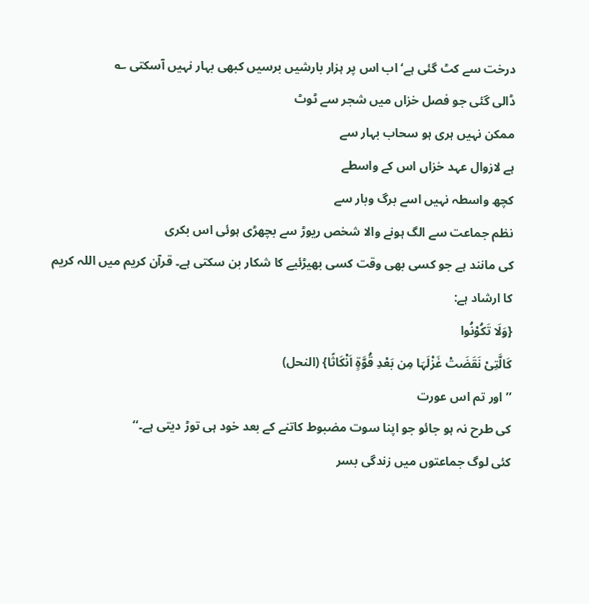درخت سے کٹ گئی ہے‘ اب اس پر ہزار بارشیں برسیں کبھی بہار نہیں آسکتی ؎
ڈالی گئی جو فصل خزاں میں شجر سے ٹوٹ
ممکن نہیں ہری ہو سحاب بہار سے
ہے لازوال عہد خزاں اس کے واسطے
کچھ واسطہ نہیں اسے برگ وبار سے
نظم جماعت سے الگ ہونے والا شخص ریوڑ سے بچھڑی ہوئی اس بکری
کی مانند ہے جو کسی بھی وقت کسی بھیڑئیے کا شکار بن سکتی ہے۔ قرآن کریم میں اللہ کریم
کا ارشاد ہے:
{وَلَا تَکُوْنُوا
کَالَّتِیْ نَقَضَتْ غَزْلَہَا مِن بَعْدِ قُوَّةٍ اَنْکَاثًا} (النحل)
’’اور تم اس عورت
کی طرح نہ ہو جائو جو اپنا سوت مضبوط کاتنے کے بعد خود ہی توڑ دیتی ہے۔‘‘
کئی لوگ جماعتوں میں زندگی بسر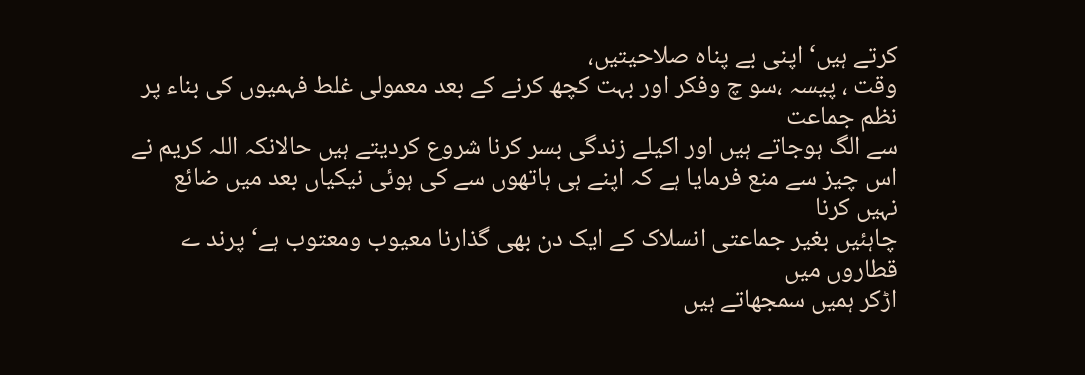کرتے ہیں‘ اپنی بے پناہ صلاحیتیں،
وقت ، پیسہ ،سو چ وفکر اور بہت کچھ کرنے کے بعد معمولی غلط فہمیوں کی بناء پر نظم جماعت
سے الگ ہوجاتے ہیں اور اکیلے زندگی بسر کرنا شروع کردیتے ہیں حالانکہ اللہ کریم نے
اس چیز سے منع فرمایا ہے کہ اپنے ہی ہاتھوں سے کی ہوئی نیکیاں بعد میں ضائع نہیں کرنا
چاہئیں بغیر جماعتی انسلاک کے ایک دن بھی گذارنا معیوب ومعتوب ہے‘ پرند ے قطاروں میں
اڑکر ہمیں سمجھاتے ہیں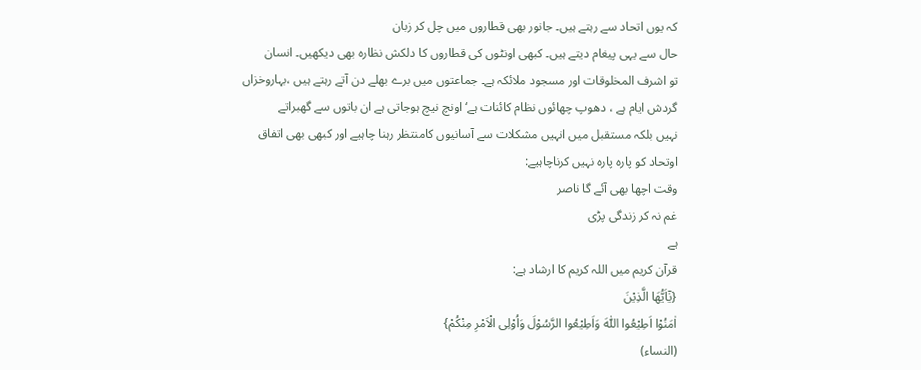کہ یوں اتحاد سے رہتے ہیں۔ جانور بھی قطاروں میں چل کر زبان
حال سے یہی پیغام دیتے ہیں۔ کبھی اونٹوں کی قطاروں کا دلکش نظارہ بھی دیکھیں۔ انسان
تو اشرف المخلوقات اور مسجود ملائکہ ہے۔ جماعتوں میں برے بھلے دن آتے رہتے ہیں ،بہاروخزاں
گردش ایام ہے ، دھوپ چھائوں نظام کائنات ہے‘ اونچ نیچ ہوجاتی ہے ان باتوں سے گھبراتے
نہیں بلکہ مستقبل میں انہیں مشکلات سے آسانیوں کامنتظر رہنا چاہیے اور کبھی بھی اتفاق
اوتحاد کو پارہ پارہ نہیں کرناچاہیے:
وقت اچھا بھی آئے گا ناصر
غم نہ کر زندگی پڑی
ہے
قرآن کریم میں اللہ کریم کا ارشاد ہے:
{یٰٓاَیُّھَا الَّذِیْنَ
اٰمَنُوْا اَطِیْعُوا اللّٰہَ وَاَطِیْعُوا الرَّسُوْلَ وَاُوْلِی الْاَمْرِ مِنْکُمْ}
(النساء)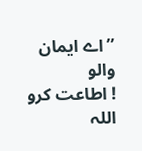’’اے ایمان والو
! اطاعت کرو اللہ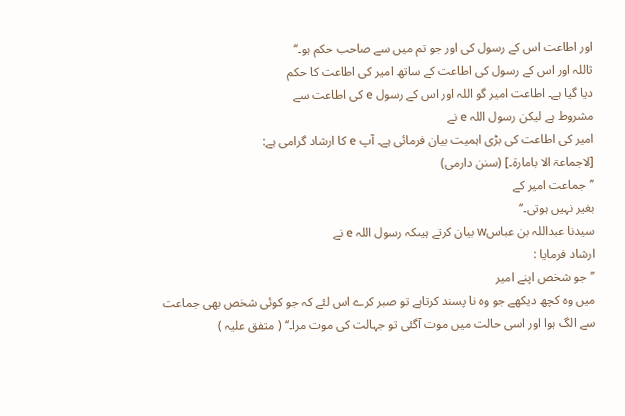اور اطاعت اس کے رسول کی اور جو تم میں سے صاحب حکم ہو۔‘‘
ثاللہ اور اس کے رسول کی اطاعت کے ساتھ امیر کی اطاعت کا حکم
دیا گیا ہے۔ اطاعت امیر گو اللہ اور اس کے رسول e کی اطاعت سے
مشروط ہے لیکن رسول اللہ e نے
امیر کی اطاعت کی بڑی اہمیت بیان فرمائی ہے۔ آپ e کا ارشاد گرامی ہے:
[لاجماعۃ الا بامارة۔] (سنن دارمی)
’’جماعت امیر کے
بغیر نہیں ہوتی۔‘‘
سیدنا عبداللہ بن عباسw بیان کرتے ہیںکہ رسول اللہ e نے
ارشاد فرمایا :
’’جو شخص اپنے امیر
میں وہ کچھ دیکھے جو وہ نا پسند کرتاہے تو صبر کرے اس لئے کہ جو کوئی شخص بھی جماعت
سے الگ ہوا اور اسی حالت میں موت آگئی تو جہالت کی موت مرا۔‘‘ ( متفق علیہ )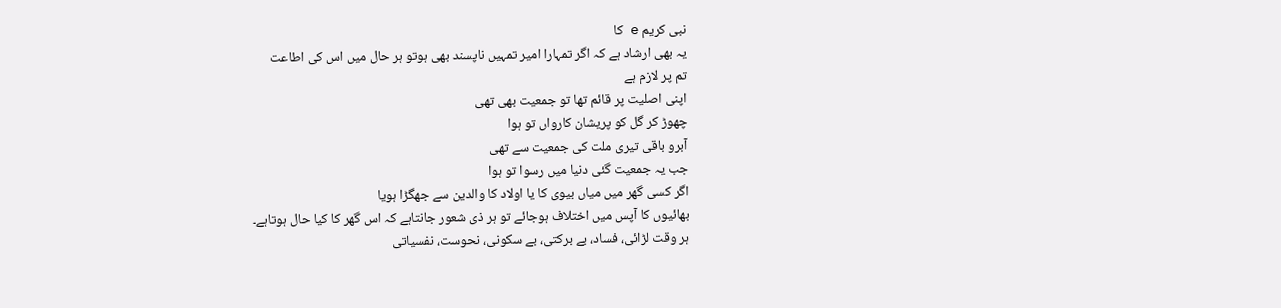نبی کریم e کا
یہ بھی ارشاد ہے کہ اگر تمہارا امیر تمہیں ناپسند بھی ہوتو ہر حال میں اس کی اطاعت
تم پر لازم ہے
اپنی اصلیت پر قائم تھا تو جمعیت بھی تھی
چھوڑ کر گل کو پریشان کارواں تو ہوا
آبرو باقی تیری ملت کی جمعیت سے تھی
جب یہ جمعیت گئی دنیا میں رسوا تو ہوا
اگر کسی گھر میں میاں بیوی کا یا اولاد کا والدین سے جھگڑا ہویا
بھائیوں کا آپس میں اختلاف ہوجائے تو ہر ذی شعور جانتاہے کہ اس گھر کا کیا حال ہوتاہے۔
ہر وقت لڑائی، فساد، بے برکتی، بے سکونی، نحوست، نفسیاتی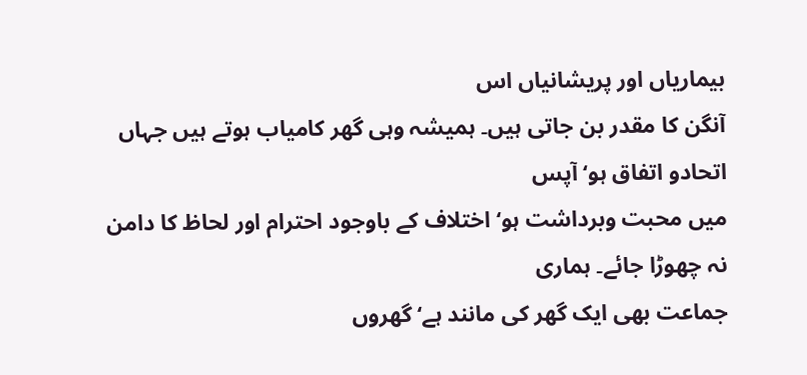بیماریاں اور پریشانیاں اس
آنگن کا مقدر بن جاتی ہیں۔ ہمیشہ وہی گھر کامیاب ہوتے ہیں جہاں اتحادو اتفاق ہو‘ آپس
میں محبت وبرداشت ہو‘ اختلاف کے باوجود احترام اور لحاظ کا دامن نہ چھوڑا جائے۔ ہماری
جماعت بھی ایک گھر کی مانند ہے‘ گھروں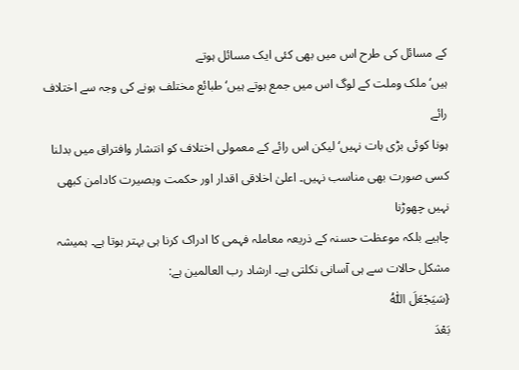کے مسائل کی طرح اس میں بھی کئی ایک مسائل ہوتے
ہیں‘ ملک وملت کے لوگ اس میں جمع ہوتے ہیں‘ طبائع مختلف ہونے کی وجہ سے اختلاف رائے
ہونا کوئی بڑی بات نہیں‘ لیکن اس رائے کے معمولی اختلاف کو انتشار وافتراق میں بدلنا
کسی صورت بھی مناسب نہیں۔ اعلیٰ اخلاقی اقدار اور حکمت وبصیرت کادامن کبھی نہیں چھوڑنا
چاہیے بلکہ موعظت حسنہ کے ذریعہ معاملہ فہمی کا ادراک کرنا ہی بہتر ہوتا ہے۔ ہمیشہ
مشکل حالات سے ہی آسانی نکلتی ہے۔ ارشاد رب العالمین ہے:
{سَیَجْعَلَ اللّٰہُ
بَعْدَ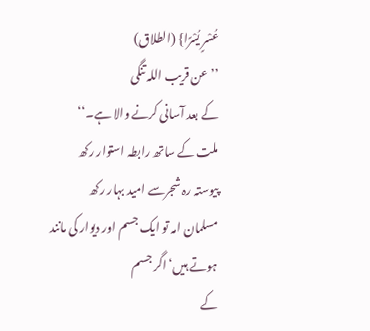عُسْرٍ یُسْرًا} (الطلاق)
’’عن قریب اللہ تنگی
کے بعد آسانی کرنے والا ہے۔‘‘
ملت کے ساتھ رابطہ استوار رکھ
پیوستہ رہ شجرسے امید بہار رکھ
مسلمان امہ تو ایک جسم اور دیوار کی مانند ہوتے ہیں‘ اگر جسم
کے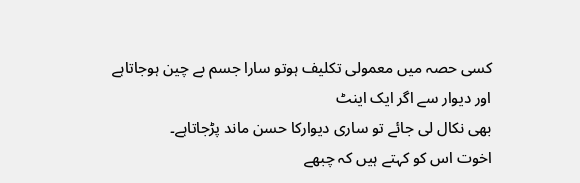کسی حصہ میں معمولی تکلیف ہوتو سارا جسم بے چین ہوجاتاہے اور دیوار سے اگر ایک اینٹ
بھی نکال لی جائے تو ساری دیوارکا حسن ماند پڑجاتاہے۔
اخوت اس کو کہتے ہیں کہ چبھے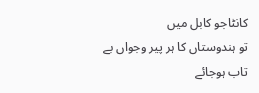کانٹاجو کابل میں
تو ہندوستاں کا ہر پیر وجواں بے تاب ہوجائے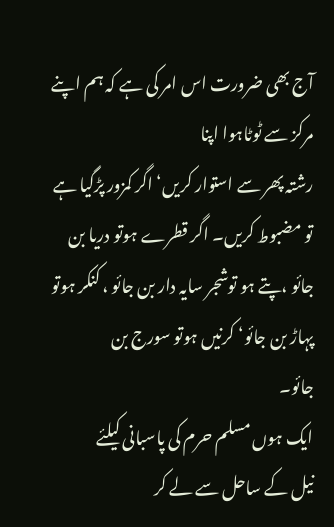آج بھی ضرورت اس امر کی ہے کہ ہم اپنے مرکز سے ٹوٹاہوا اپنا
رشتہ پھر سے استوار کریں‘ اگر کمزور پڑگیا ہے تو مضبوط کریں۔ اگر قطرے ہوتو دریا بن
جائو ،پتے ہو توشجر سایہ دار بن جائو ، کنکر ہوتو پہاڑ بن جائو‘ کرنیں ہوتو سورج بن
جائو۔
ایک ہوں مسلم حرم کی پاسبانی کیلئے
نیل کے ساحل سے لے کر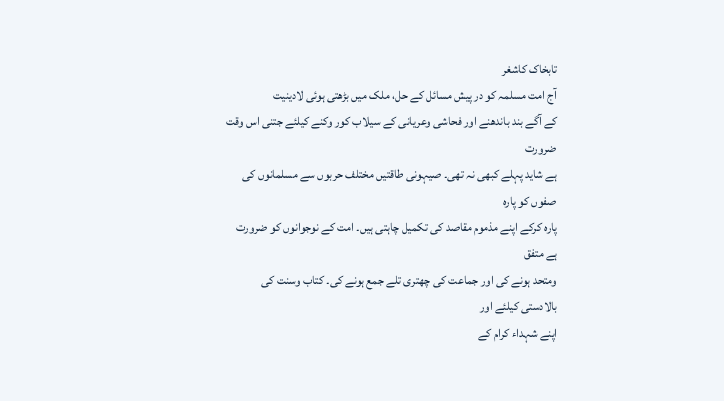تابخاک کاشغر
آج امت مسلمہ کو در پیش مسائل کے حل، ملک میں بڑھتی ہوئی لادینیت
کے آگے بند باندھنے اور فحاشی وعریانی کے سیلاب کور وکنے کیلئے جتنی اس وقت ضرورت
ہے شاید پہلے کبھی نہ تھی۔ صیہونی طاقتیں مختلف حربوں سے مسلمانوں کی صفوں کو پارہ
پارہ کرکے اپنے مذموم مقاصد کی تکمیل چاہتی ہیں۔ امت کے نوجوانوں کو ضرورت ہے متفق
ومتحد ہونے کی اور جماعت کی چھتری تلے جمع ہونے کی۔ کتاب وسنت کی بالادستی کیلئے اور
اپنے شہداء کرام کے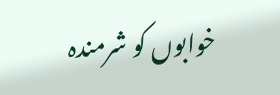خوابوں کو شرمندہ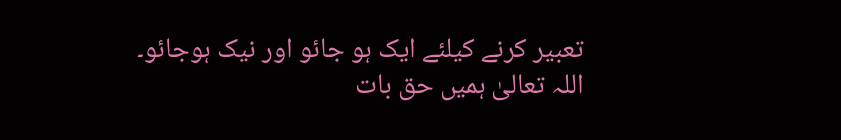تعبیر کرنے کیلئے ایک ہو جائو اور نیک ہوجائو۔
اللہ تعالیٰ ہمیں حق بات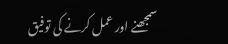سمجھنے اور عمل کرنے کی توفیق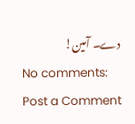دے۔ آمین!
No comments:
Post a Comment